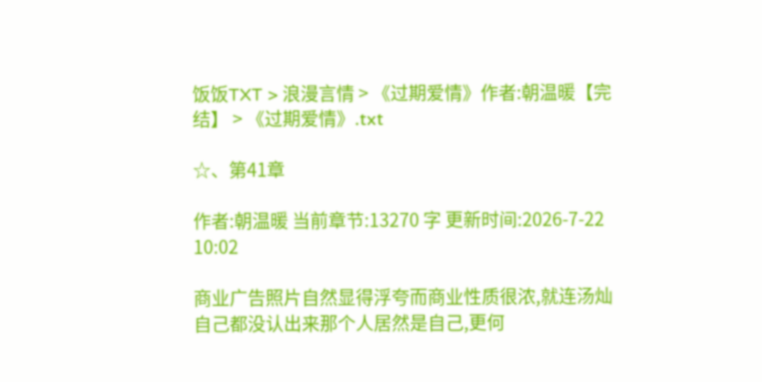饭饭TXT > 浪漫言情 > 《过期爱情》作者:朝温暖【完结】 > 《过期爱情》.txt

☆、第41章

作者:朝温暖 当前章节:13270 字 更新时间:2026-7-22 10:02

商业广告照片自然显得浮夸而商业性质很浓,就连汤灿自己都没认出来那个人居然是自己,更何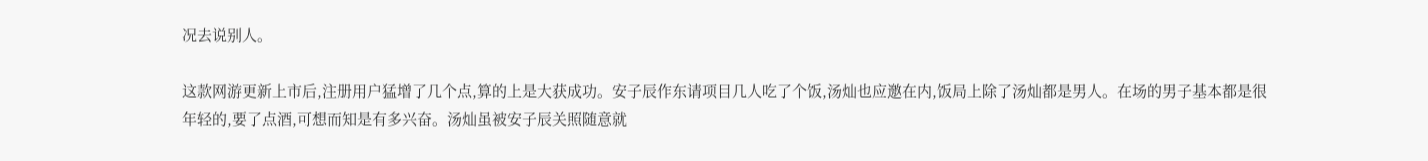况去说别人。

这款网游更新上市后,注册用户猛增了几个点,算的上是大获成功。安子辰作东请项目几人吃了个饭,汤灿也应邀在内,饭局上除了汤灿都是男人。在场的男子基本都是很年轻的,要了点酒,可想而知是有多兴奋。汤灿虽被安子辰关照随意就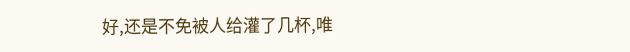好,还是不免被人给灌了几杯,唯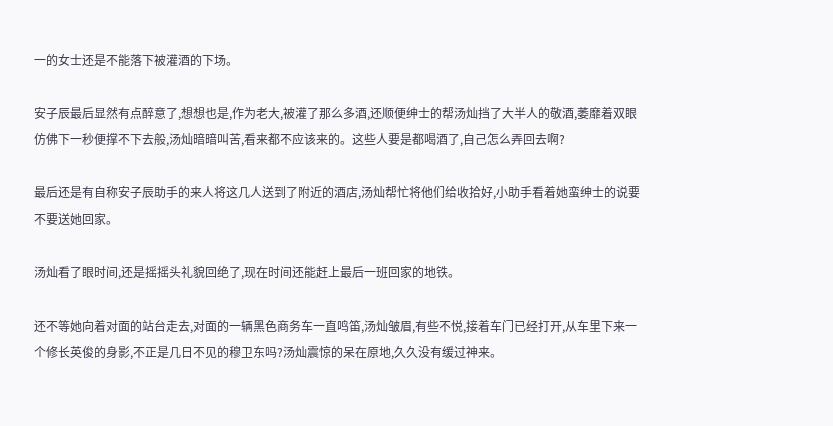一的女士还是不能落下被灌酒的下场。

安子辰最后显然有点醉意了,想想也是,作为老大,被灌了那么多酒,还顺便绅士的帮汤灿挡了大半人的敬酒,萎靡着双眼仿佛下一秒便撑不下去般,汤灿暗暗叫苦,看来都不应该来的。这些人要是都喝酒了,自己怎么弄回去啊?

最后还是有自称安子辰助手的来人将这几人送到了附近的酒店,汤灿帮忙将他们给收拾好,小助手看着她蛮绅士的说要不要送她回家。

汤灿看了眼时间,还是摇摇头礼貌回绝了,现在时间还能赶上最后一班回家的地铁。

还不等她向着对面的站台走去,对面的一辆黑色商务车一直鸣笛,汤灿皱眉,有些不悦,接着车门已经打开,从车里下来一个修长英俊的身影,不正是几日不见的穆卫东吗?汤灿震惊的呆在原地,久久没有缓过神来。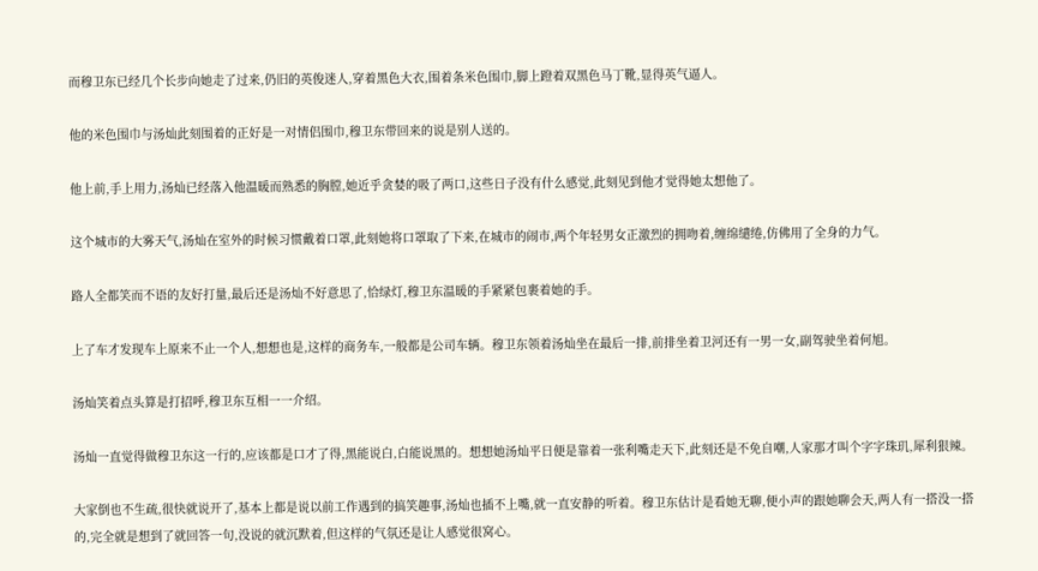而穆卫东已经几个长步向她走了过来,仍旧的英俊迷人,穿着黑色大衣,围着条米色围巾,脚上蹬着双黑色马丁靴,显得英气逼人。

他的米色围巾与汤灿此刻围着的正好是一对情侣围巾,穆卫东带回来的说是别人送的。

他上前,手上用力,汤灿已经落入他温暖而熟悉的胸膛,她近乎贪婪的吸了两口,这些日子没有什么感觉,此刻见到他才觉得她太想他了。

这个城市的大雾天气,汤灿在室外的时候习惯戴着口罩,此刻她将口罩取了下来,在城市的闹市,两个年轻男女正激烈的拥吻着,缠绵缱绻,仿佛用了全身的力气。

路人全都笑而不语的友好打量,最后还是汤灿不好意思了,恰绿灯,穆卫东温暖的手紧紧包裹着她的手。

上了车才发现车上原来不止一个人,想想也是,这样的商务车,一般都是公司车辆。穆卫东领着汤灿坐在最后一排,前排坐着卫河还有一男一女,副驾驶坐着何旭。

汤灿笑着点头算是打招呼,穆卫东互相一一介绍。

汤灿一直觉得做穆卫东这一行的,应该都是口才了得,黑能说白,白能说黑的。想想她汤灿平日便是靠着一张利嘴走天下,此刻还是不免自嘲,人家那才叫个字字珠玑,犀利狠辣。

大家倒也不生疏,很快就说开了,基本上都是说以前工作遇到的搞笑趣事,汤灿也插不上嘴,就一直安静的听着。穆卫东估计是看她无聊,便小声的跟她聊会天,两人有一搭没一搭的,完全就是想到了就回答一句,没说的就沉默着,但这样的气氛还是让人感觉很窝心。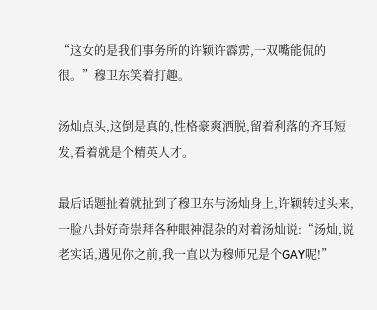“这女的是我们事务所的许颖许霹雳,一双嘴能侃的很。”穆卫东笑着打趣。

汤灿点头,这倒是真的,性格豪爽洒脱,留着利落的齐耳短发,看着就是个精英人才。

最后话题扯着就扯到了穆卫东与汤灿身上,许颖转过头来,一脸八卦好奇崇拜各种眼神混杂的对着汤灿说:“汤灿,说老实话,遇见你之前,我一直以为穆师兄是个GAY呢!”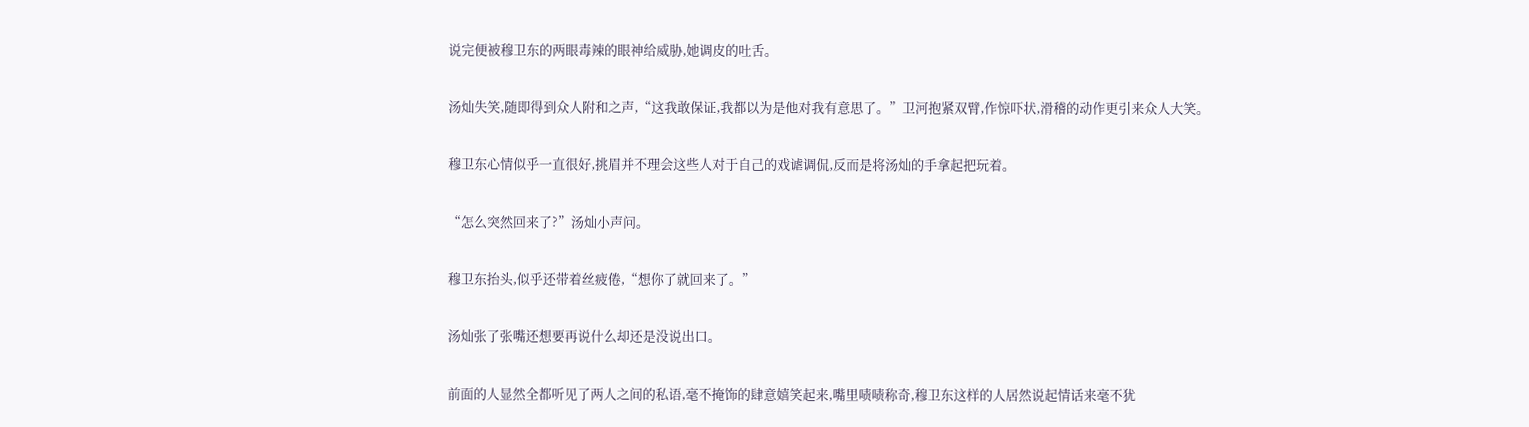说完便被穆卫东的两眼毒辣的眼神给威胁,她调皮的吐舌。

汤灿失笑,随即得到众人附和之声,“这我敢保证,我都以为是他对我有意思了。”卫河抱紧双臂,作惊吓状,滑稽的动作更引来众人大笑。

穆卫东心情似乎一直很好,挑眉并不理会这些人对于自己的戏谑调侃,反而是将汤灿的手拿起把玩着。

“怎么突然回来了?”汤灿小声问。

穆卫东抬头,似乎还带着丝疲倦,“想你了就回来了。”

汤灿张了张嘴还想要再说什么却还是没说出口。

前面的人显然全都听见了两人之间的私语,毫不掩饰的肆意嬉笑起来,嘴里啧啧称奇,穆卫东这样的人居然说起情话来毫不犹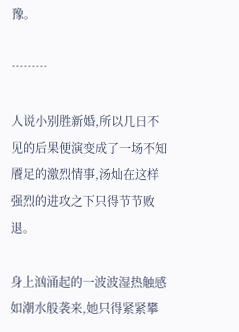豫。

………

人说小别胜新婚,所以几日不见的后果便演变成了一场不知餍足的激烈情事,汤灿在这样强烈的进攻之下只得节节败退。

身上汹涌起的一波波湿热触感如潮水般袭来,她只得紧紧攀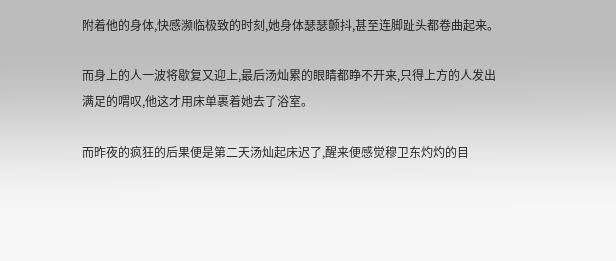附着他的身体,快感濒临极致的时刻,她身体瑟瑟颤抖,甚至连脚趾头都卷曲起来。

而身上的人一波将歇复又迎上,最后汤灿累的眼睛都睁不开来,只得上方的人发出满足的喟叹,他这才用床单裹着她去了浴室。

而昨夜的疯狂的后果便是第二天汤灿起床迟了,醒来便感觉穆卫东灼灼的目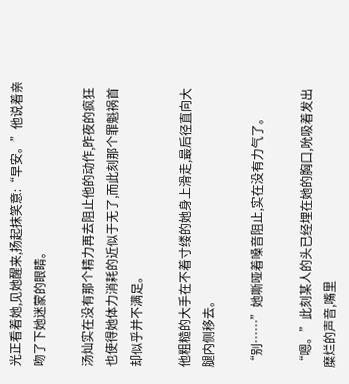光正看着她,见她醒来,扬起抹笑意:“早安。”他说着亲吻了下她迷蒙的眼睛。

汤灿实在没有那个精力再去阻止他的动作,昨夜的疯狂也使得她体力消耗的近似于无了,而此刻那个罪魁祸首却似乎并不满足。

他粗糙的大手在不着寸缕的她身上滑走,最后径直向大腿内侧移去。

“别……”她嘶哑着嗓音阻止,实在没有力气了。

“嗯。”此刻某人的头已经埋在她的胸口,吮吸着发出糜烂的声音,嘴里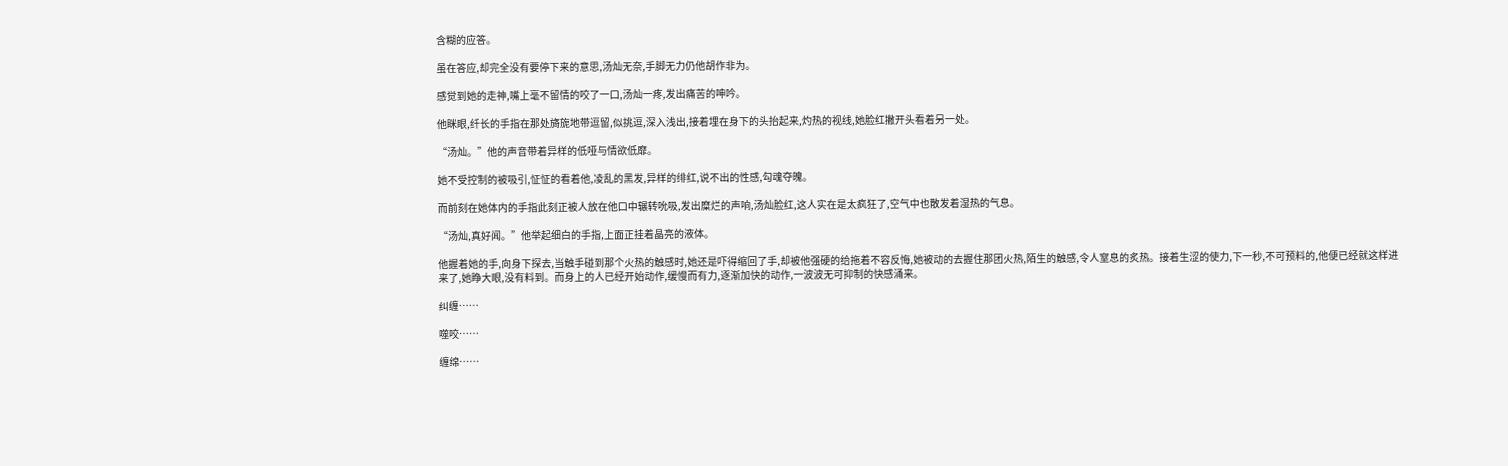含糊的应答。

虽在答应,却完全没有要停下来的意思,汤灿无奈,手脚无力仍他胡作非为。

感觉到她的走神,嘴上毫不留情的咬了一口,汤灿一疼,发出痛苦的呻吟。

他眯眼,纤长的手指在那处旖旎地带逗留,似挑逗,深入浅出,接着埋在身下的头抬起来,灼热的视线,她脸红撇开头看着另一处。

“汤灿。”他的声音带着异样的低哑与情欲低靡。

她不受控制的被吸引,怔怔的看着他,凌乱的黑发,异样的绯红,说不出的性感,勾魂夺魄。

而前刻在她体内的手指此刻正被人放在他口中辗转吮吸,发出糜烂的声响,汤灿脸红,这人实在是太疯狂了,空气中也散发着湿热的气息。

“汤灿,真好闻。”他举起细白的手指,上面正挂着晶亮的液体。

他握着她的手,向身下探去,当触手碰到那个火热的触感时,她还是吓得缩回了手,却被他强硬的给拖着不容反悔,她被动的去握住那团火热,陌生的触感,令人窒息的炙热。接着生涩的使力,下一秒,不可预料的,他便已经就这样进来了,她睁大眼,没有料到。而身上的人已经开始动作,缓慢而有力,逐渐加快的动作,一波波无可抑制的快感涌来。

纠缠……

噬咬……

缠绵……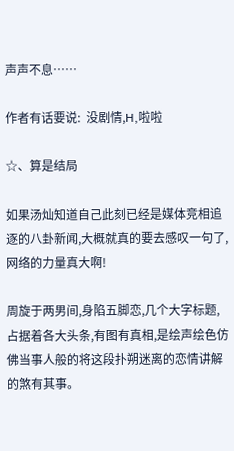声声不息……

作者有话要说:  没剧情,H,啦啦

☆、算是结局

如果汤灿知道自己此刻已经是媒体竞相追逐的八卦新闻,大概就真的要去感叹一句了,网络的力量真大啊!

周旋于两男间,身陷五脚恋,几个大字标题,占据着各大头条,有图有真相,是绘声绘色仿佛当事人般的将这段扑朔迷离的恋情讲解的煞有其事。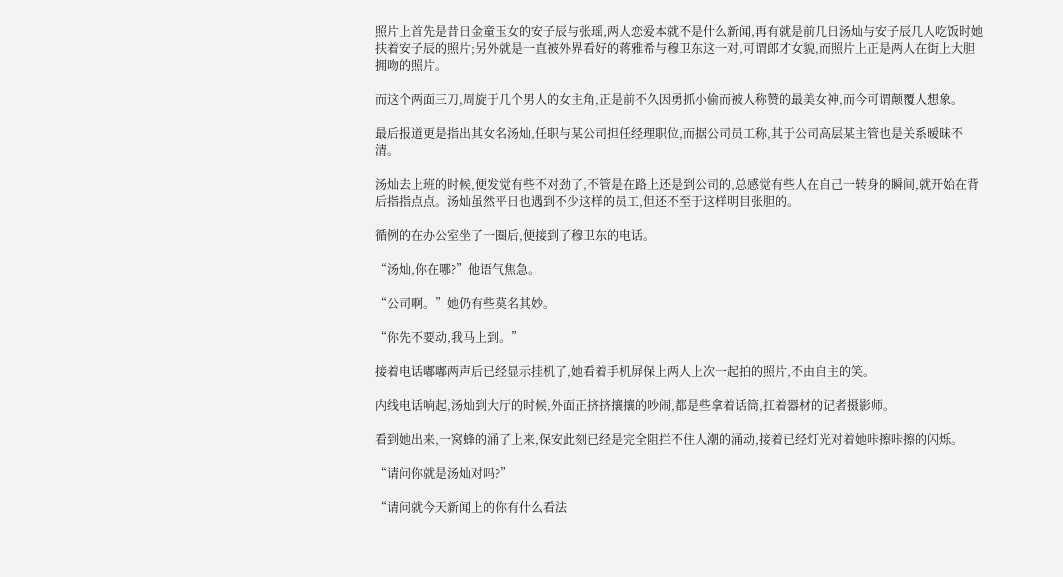照片上首先是昔日金童玉女的安子辰与张瑶,两人恋爱本就不是什么新闻,再有就是前几日汤灿与安子辰几人吃饭时她扶着安子辰的照片;另外就是一直被外界看好的蒋雅希与穆卫东这一对,可谓郎才女貌,而照片上正是两人在街上大胆拥吻的照片。

而这个两面三刀,周旋于几个男人的女主角,正是前不久因勇抓小偷而被人称赞的最美女神,而今可谓颠覆人想象。

最后报道更是指出其女名汤灿,任职与某公司担任经理职位,而据公司员工称,其于公司高层某主管也是关系暧昧不清。

汤灿去上班的时候,便发觉有些不对劲了,不管是在路上还是到公司的,总感觉有些人在自己一转身的瞬间,就开始在背后指指点点。汤灿虽然平日也遇到不少这样的员工,但还不至于这样明目张胆的。

循例的在办公室坐了一圈后,便接到了穆卫东的电话。

“汤灿,你在哪?”他语气焦急。

“公司啊。”她仍有些莫名其妙。

“你先不要动,我马上到。”

接着电话嘟嘟两声后已经显示挂机了,她看着手机屏保上两人上次一起拍的照片,不由自主的笑。

内线电话响起,汤灿到大厅的时候,外面正挤挤攘攘的吵闹,都是些拿着话筒,扛着器材的记者摄影师。

看到她出来,一窝蜂的涌了上来,保安此刻已经是完全阻拦不住人潮的涌动,接着已经灯光对着她咔擦咔擦的闪烁。

“请问你就是汤灿对吗?”

“请问就今天新闻上的你有什么看法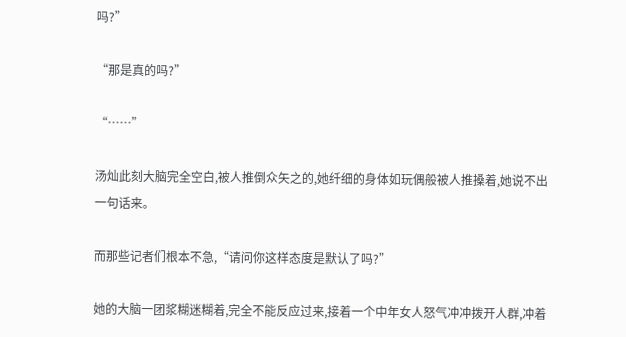吗?”

“那是真的吗?”

“……”

汤灿此刻大脑完全空白,被人推倒众矢之的,她纤细的身体如玩偶般被人推搡着,她说不出一句话来。

而那些记者们根本不急,“请问你这样态度是默认了吗?”

她的大脑一团浆糊迷糊着,完全不能反应过来,接着一个中年女人怒气冲冲拨开人群,冲着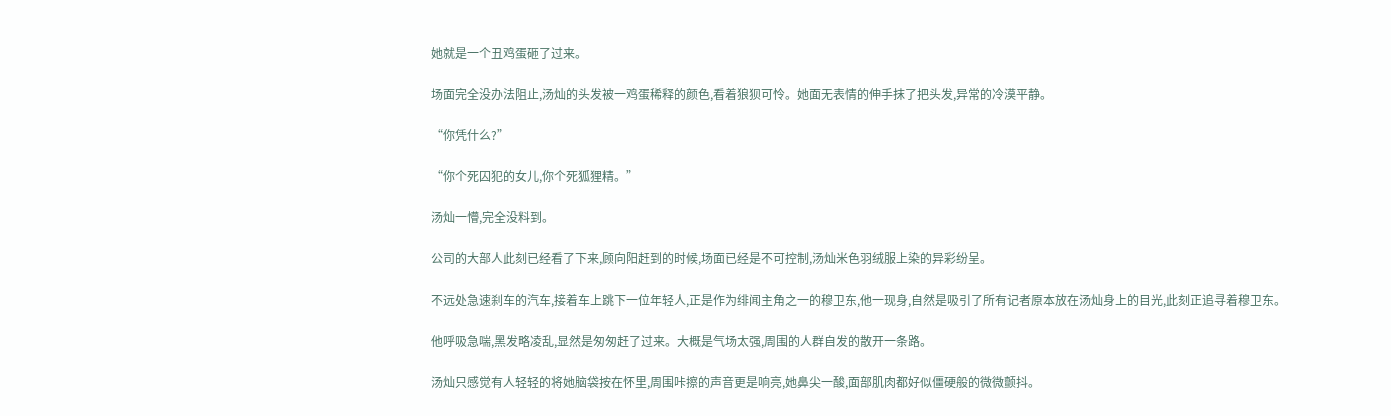她就是一个丑鸡蛋砸了过来。

场面完全没办法阻止,汤灿的头发被一鸡蛋稀释的颜色,看着狼狈可怜。她面无表情的伸手抹了把头发,异常的冷漠平静。

“你凭什么?”

“你个死囚犯的女儿,你个死狐狸精。”

汤灿一懵,完全没料到。

公司的大部人此刻已经看了下来,顾向阳赶到的时候,场面已经是不可控制,汤灿米色羽绒服上染的异彩纷呈。

不远处急速刹车的汽车,接着车上跳下一位年轻人,正是作为绯闻主角之一的穆卫东,他一现身,自然是吸引了所有记者原本放在汤灿身上的目光,此刻正追寻着穆卫东。

他呼吸急喘,黑发略凌乱,显然是匆匆赶了过来。大概是气场太强,周围的人群自发的散开一条路。

汤灿只感觉有人轻轻的将她脑袋按在怀里,周围咔擦的声音更是响亮,她鼻尖一酸,面部肌肉都好似僵硬般的微微颤抖。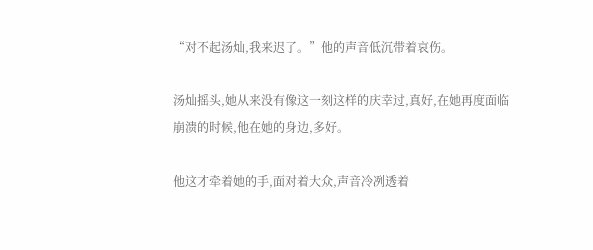“对不起汤灿,我来迟了。”他的声音低沉带着哀伤。

汤灿摇头,她从来没有像这一刻这样的庆幸过,真好,在她再度面临崩溃的时候,他在她的身边,多好。

他这才牵着她的手,面对着大众,声音冷冽透着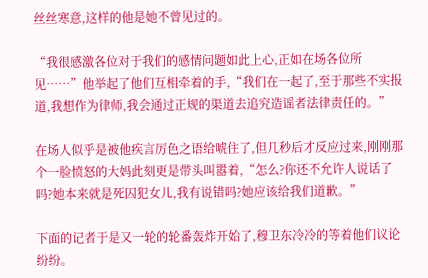丝丝寒意,这样的他是她不曾见过的。

“我很感激各位对于我们的感情问题如此上心,正如在场各位所见……”他举起了他们互相牵着的手,“我们在一起了,至于那些不实报道,我想作为律师,我会通过正规的渠道去追究造谣者法律责任的。”

在场人似乎是被他疾言厉色之语给唬住了,但几秒后才反应过来,刚刚那个一脸愤怒的大妈此刻更是带头叫嚣着,“怎么?你还不允许人说话了吗?她本来就是死囚犯女儿,我有说错吗?她应该给我们道歉。”

下面的记者于是又一轮的轮番轰炸开始了,穆卫东冷冷的等着他们议论纷纷。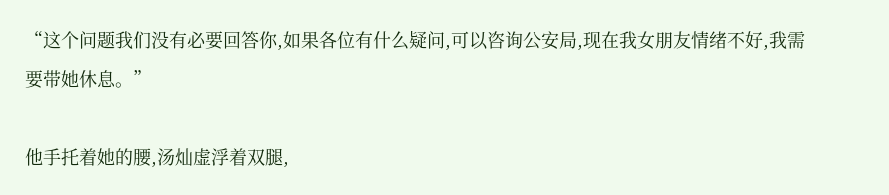“这个问题我们没有必要回答你,如果各位有什么疑问,可以咨询公安局,现在我女朋友情绪不好,我需要带她休息。”

他手托着她的腰,汤灿虚浮着双腿,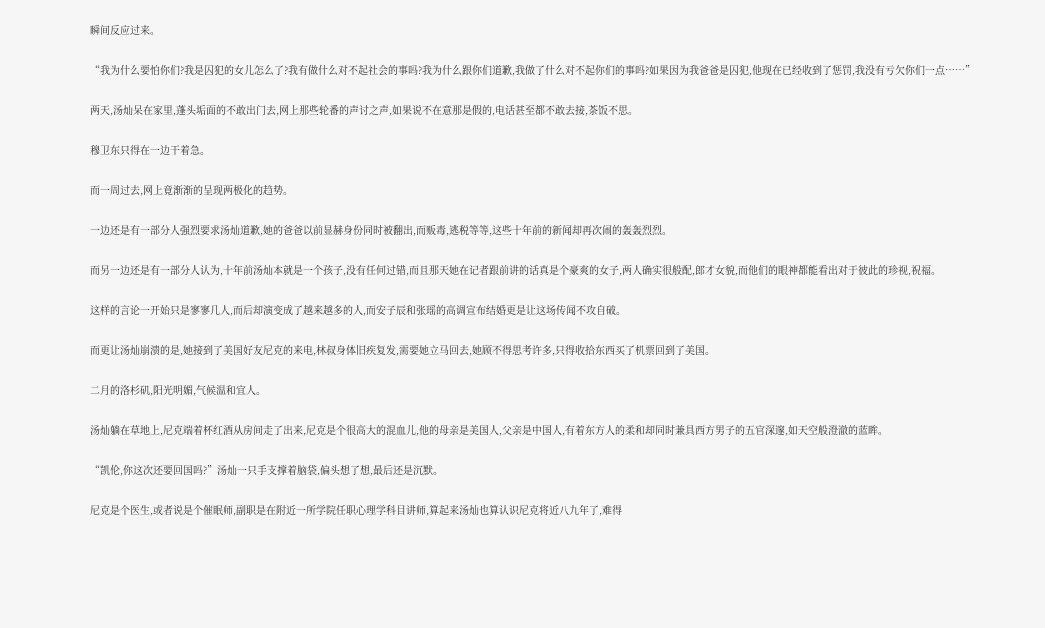瞬间反应过来。

“我为什么要怕你们?我是囚犯的女儿怎么了?我有做什么对不起社会的事吗?我为什么跟你们道歉,我做了什么对不起你们的事吗?如果因为我爸爸是囚犯,他现在已经收到了惩罚,我没有亏欠你们一点……”

两天,汤灿呆在家里,蓬头垢面的不敢出门去,网上那些轮番的声讨之声,如果说不在意那是假的,电话甚至都不敢去接,茶饭不思。

穆卫东只得在一边干着急。

而一周过去,网上竟渐渐的呈现两极化的趋势。

一边还是有一部分人强烈要求汤灿道歉,她的爸爸以前显赫身份同时被翻出,而贩毒,逃税等等,这些十年前的新闻却再次闹的轰轰烈烈。

而另一边还是有一部分人认为,十年前汤灿本就是一个孩子,没有任何过错,而且那天她在记者跟前讲的话真是个豪爽的女子,两人确实很般配,郎才女貌,而他们的眼神都能看出对于彼此的珍视,祝福。

这样的言论一开始只是寥寥几人,而后却演变成了越来越多的人,而安子辰和张瑶的高调宣布结婚更是让这场传闻不攻自破。

而更让汤灿崩溃的是,她接到了美国好友尼克的来电,林叔身体旧疾复发,需要她立马回去,她顾不得思考许多,只得收拾东西买了机票回到了美国。

二月的洛杉矶,阳光明媚,气候温和宜人。

汤灿躺在草地上,尼克端着杯红酒从房间走了出来,尼克是个很高大的混血儿,他的母亲是美国人,父亲是中国人,有着东方人的柔和却同时兼具西方男子的五官深邃,如天空般澄澈的蓝眸。

“凯伦,你这次还要回国吗?”汤灿一只手支撑着脑袋,偏头想了想,最后还是沉默。

尼克是个医生,或者说是个催眠师,副职是在附近一所学院任职心理学科目讲师,算起来汤灿也算认识尼克将近八九年了,难得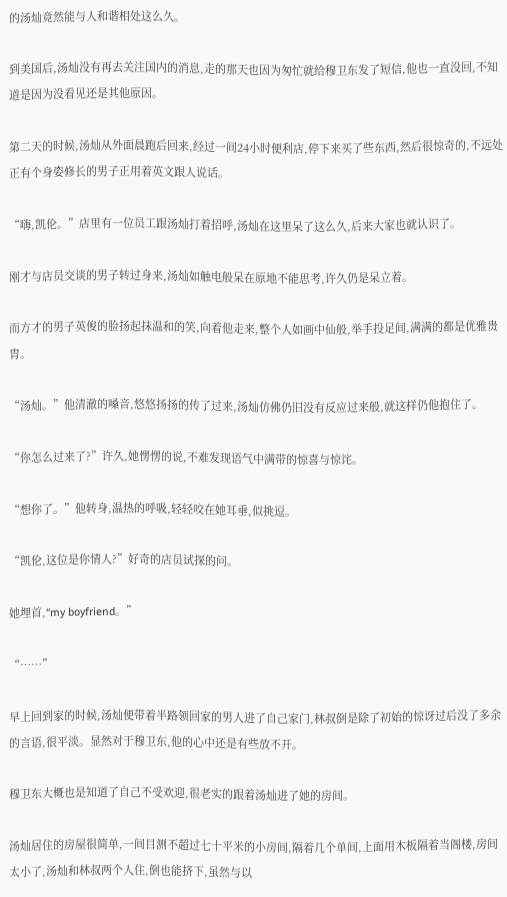的汤灿竟然能与人和谐相处这么久。

到美国后,汤灿没有再去关注国内的消息,走的那天也因为匆忙就给穆卫东发了短信,他也一直没回,不知道是因为没看见还是其他原因。

第二天的时候,汤灿从外面晨跑后回来,经过一间24小时便利店,停下来买了些东西,然后很惊奇的,不远处正有个身姿修长的男子正用着英文跟人说话。

“嗨,凯伦。”店里有一位员工跟汤灿打着招呼,汤灿在这里呆了这么久,后来大家也就认识了。

刚才与店员交谈的男子转过身来,汤灿如触电般呆在原地不能思考,许久仍是呆立着。

而方才的男子英俊的脸扬起抹温和的笑,向着他走来,整个人如画中仙般,举手投足间,满满的都是优雅贵胄。

“汤灿。”他清澈的嗓音,悠悠扬扬的传了过来,汤灿仿佛仍旧没有反应过来般,就这样仍他抱住了。

“你怎么过来了?”许久,她愣愣的说,不难发现语气中满带的惊喜与惊诧。

“想你了。”他转身,温热的呼吸,轻轻咬在她耳垂,似挑逗。

“凯伦,这位是你情人?”好奇的店员试探的问。

她埋首,“my boyfriend。”

“……”

早上回到家的时候,汤灿便带着半路领回家的男人进了自己家门,林叔倒是除了初始的惊讶过后没了多余的言语,很平淡。显然对于穆卫东,他的心中还是有些放不开。

穆卫东大概也是知道了自己不受欢迎,很老实的跟着汤灿进了她的房间。

汤灿居住的房屋很简单,一间目测不超过七十平米的小房间,隔着几个单间,上面用木板隔着当阁楼,房间太小了,汤灿和林叔两个人住,倒也能挤下,虽然与以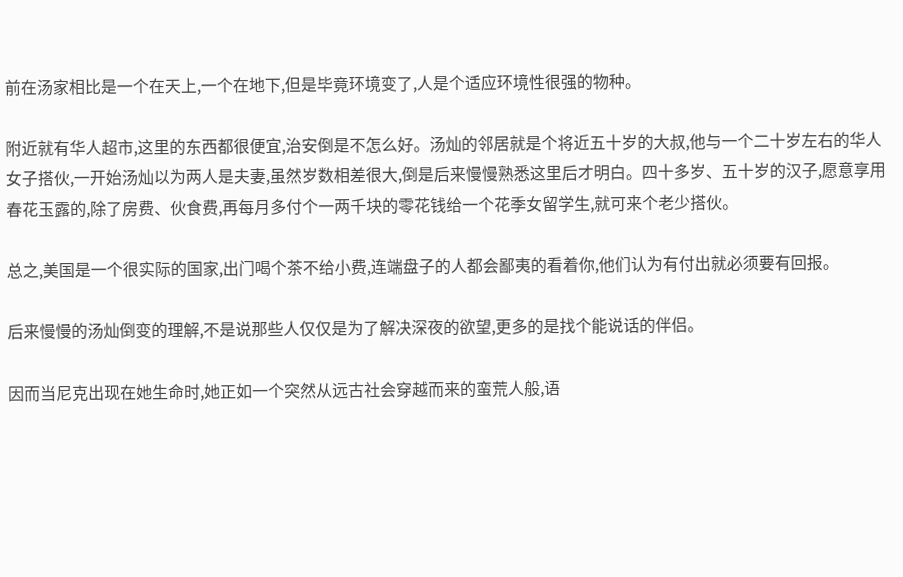前在汤家相比是一个在天上,一个在地下,但是毕竟环境变了,人是个适应环境性很强的物种。

附近就有华人超市,这里的东西都很便宜,治安倒是不怎么好。汤灿的邻居就是个将近五十岁的大叔,他与一个二十岁左右的华人女子搭伙,一开始汤灿以为两人是夫妻,虽然岁数相差很大,倒是后来慢慢熟悉这里后才明白。四十多岁、五十岁的汉子,愿意享用春花玉露的,除了房费、伙食费,再每月多付个一两千块的零花钱给一个花季女留学生,就可来个老少搭伙。

总之,美国是一个很实际的国家,出门喝个茶不给小费,连端盘子的人都会鄙夷的看着你,他们认为有付出就必须要有回报。

后来慢慢的汤灿倒变的理解,不是说那些人仅仅是为了解决深夜的欲望,更多的是找个能说话的伴侣。

因而当尼克出现在她生命时,她正如一个突然从远古社会穿越而来的蛮荒人般,语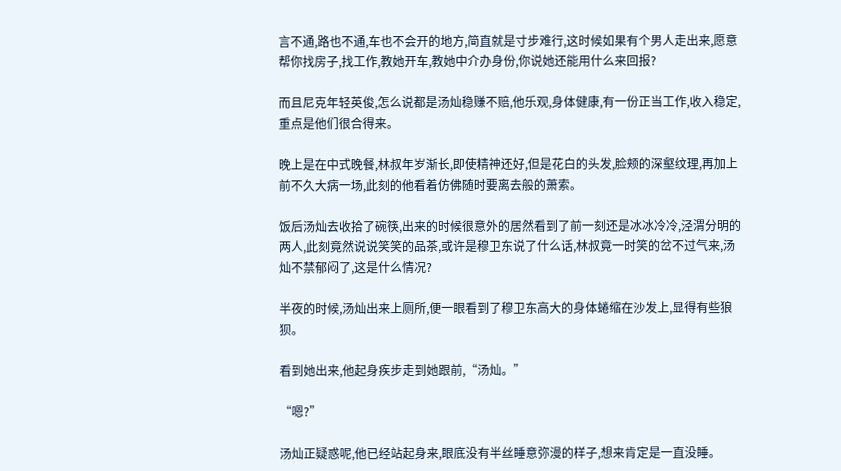言不通,路也不通,车也不会开的地方,简直就是寸步难行,这时候如果有个男人走出来,愿意帮你找房子,找工作,教她开车,教她中介办身份,你说她还能用什么来回报?

而且尼克年轻英俊,怎么说都是汤灿稳赚不赔,他乐观,身体健康,有一份正当工作,收入稳定,重点是他们很合得来。

晚上是在中式晚餐,林叔年岁渐长,即使精神还好,但是花白的头发,脸颊的深壑纹理,再加上前不久大病一场,此刻的他看着仿佛随时要离去般的萧索。

饭后汤灿去收拾了碗筷,出来的时候很意外的居然看到了前一刻还是冰冰冷冷,泾渭分明的两人,此刻竟然说说笑笑的品茶,或许是穆卫东说了什么话,林叔竟一时笑的岔不过气来,汤灿不禁郁闷了,这是什么情况?

半夜的时候,汤灿出来上厕所,便一眼看到了穆卫东高大的身体蜷缩在沙发上,显得有些狼狈。

看到她出来,他起身疾步走到她跟前,“汤灿。”

“嗯?”

汤灿正疑惑呢,他已经站起身来,眼底没有半丝睡意弥漫的样子,想来肯定是一直没睡。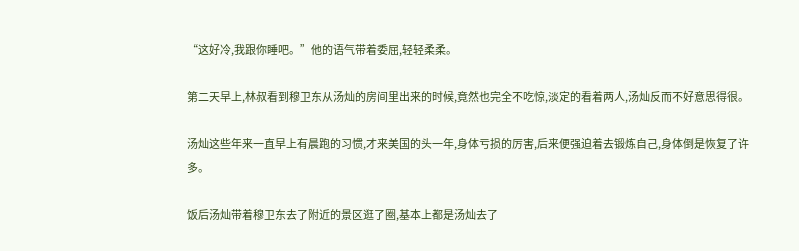“这好冷,我跟你睡吧。”他的语气带着委屈,轻轻柔柔。

第二天早上,林叔看到穆卫东从汤灿的房间里出来的时候,竟然也完全不吃惊,淡定的看着两人,汤灿反而不好意思得很。

汤灿这些年来一直早上有晨跑的习惯,才来美国的头一年,身体亏损的厉害,后来便强迫着去锻炼自己,身体倒是恢复了许多。

饭后汤灿带着穆卫东去了附近的景区逛了圈,基本上都是汤灿去了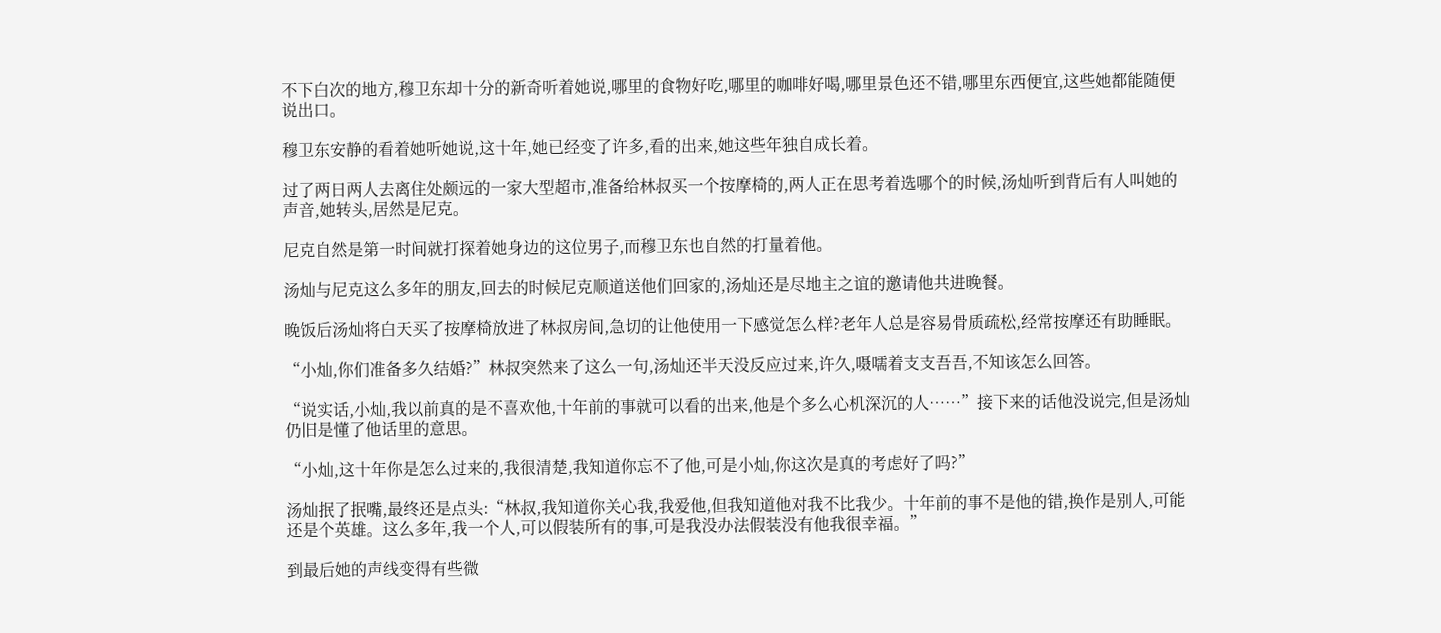不下白次的地方,穆卫东却十分的新奇听着她说,哪里的食物好吃,哪里的咖啡好喝,哪里景色还不错,哪里东西便宜,这些她都能随便说出口。

穆卫东安静的看着她听她说,这十年,她已经变了许多,看的出来,她这些年独自成长着。

过了两日两人去离住处颇远的一家大型超市,准备给林叔买一个按摩椅的,两人正在思考着选哪个的时候,汤灿听到背后有人叫她的声音,她转头,居然是尼克。

尼克自然是第一时间就打探着她身边的这位男子,而穆卫东也自然的打量着他。

汤灿与尼克这么多年的朋友,回去的时候尼克顺道送他们回家的,汤灿还是尽地主之谊的邀请他共进晚餐。

晚饭后汤灿将白天买了按摩椅放进了林叔房间,急切的让他使用一下感觉怎么样?老年人总是容易骨质疏松,经常按摩还有助睡眠。

“小灿,你们准备多久结婚?”林叔突然来了这么一句,汤灿还半天没反应过来,许久,嗫嚅着支支吾吾,不知该怎么回答。

“说实话,小灿,我以前真的是不喜欢他,十年前的事就可以看的出来,他是个多么心机深沉的人……”接下来的话他没说完,但是汤灿仍旧是懂了他话里的意思。

“小灿,这十年你是怎么过来的,我很清楚,我知道你忘不了他,可是小灿,你这次是真的考虑好了吗?”

汤灿抿了抿嘴,最终还是点头:“林叔,我知道你关心我,我爱他,但我知道他对我不比我少。十年前的事不是他的错,换作是别人,可能还是个英雄。这么多年,我一个人,可以假装所有的事,可是我没办法假装没有他我很幸福。”

到最后她的声线变得有些微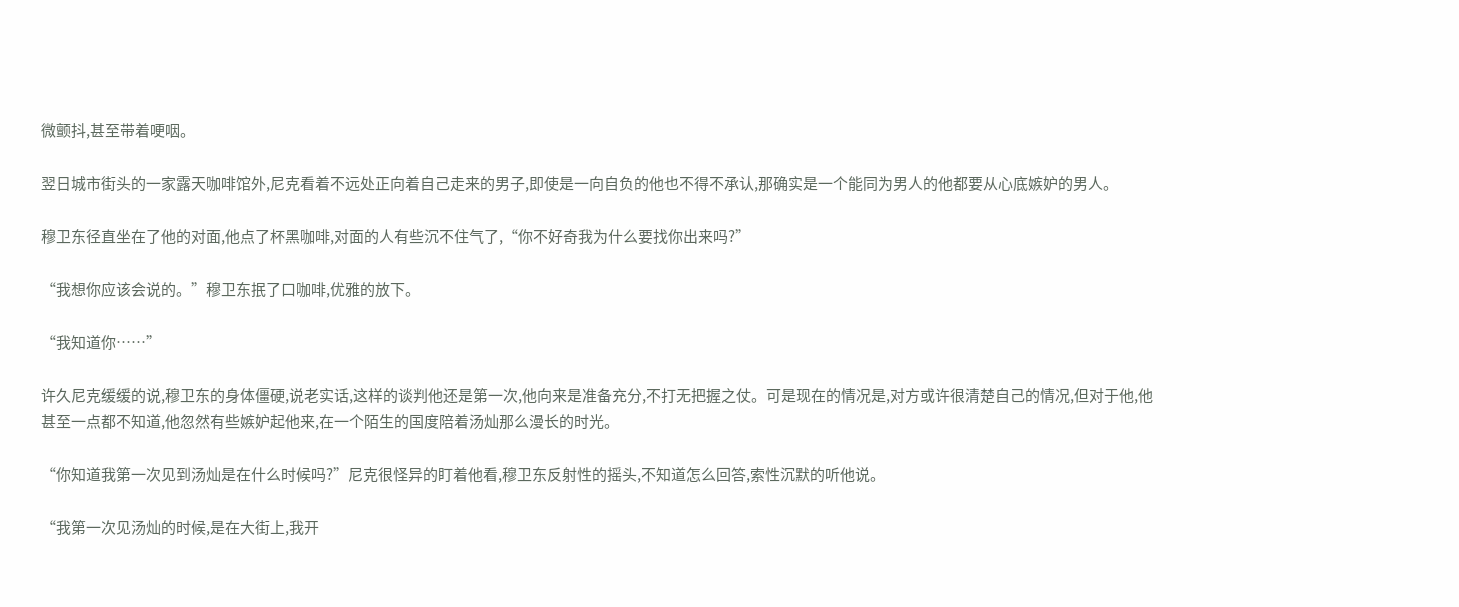微颤抖,甚至带着哽咽。

翌日城市街头的一家露天咖啡馆外,尼克看着不远处正向着自己走来的男子,即使是一向自负的他也不得不承认,那确实是一个能同为男人的他都要从心底嫉妒的男人。

穆卫东径直坐在了他的对面,他点了杯黑咖啡,对面的人有些沉不住气了,“你不好奇我为什么要找你出来吗?”

“我想你应该会说的。”穆卫东抿了口咖啡,优雅的放下。

“我知道你……”

许久尼克缓缓的说,穆卫东的身体僵硬,说老实话,这样的谈判他还是第一次,他向来是准备充分,不打无把握之仗。可是现在的情况是,对方或许很清楚自己的情况,但对于他,他甚至一点都不知道,他忽然有些嫉妒起他来,在一个陌生的国度陪着汤灿那么漫长的时光。

“你知道我第一次见到汤灿是在什么时候吗?”尼克很怪异的盯着他看,穆卫东反射性的摇头,不知道怎么回答,索性沉默的听他说。

“我第一次见汤灿的时候,是在大街上,我开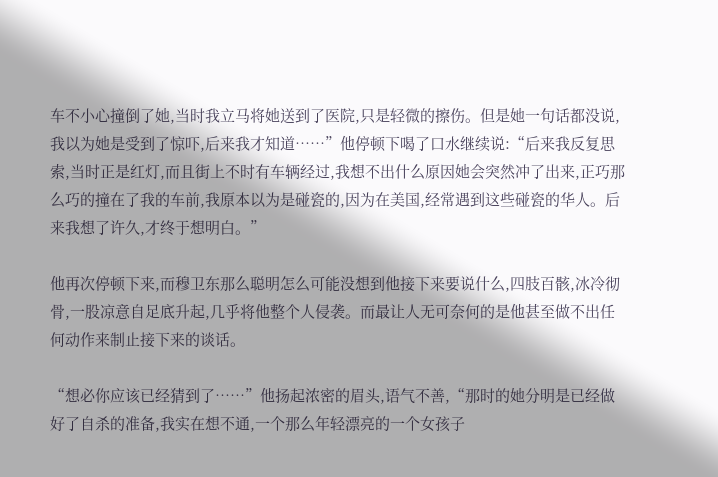车不小心撞倒了她,当时我立马将她送到了医院,只是轻微的擦伤。但是她一句话都没说,我以为她是受到了惊吓,后来我才知道……”他停顿下喝了口水继续说:“后来我反复思索,当时正是红灯,而且街上不时有车辆经过,我想不出什么原因她会突然冲了出来,正巧那么巧的撞在了我的车前,我原本以为是碰瓷的,因为在美国,经常遇到这些碰瓷的华人。后来我想了许久,才终于想明白。”

他再次停顿下来,而穆卫东那么聪明怎么可能没想到他接下来要说什么,四肢百骸,冰冷彻骨,一股凉意自足底升起,几乎将他整个人侵袭。而最让人无可奈何的是他甚至做不出任何动作来制止接下来的谈话。

“想必你应该已经猜到了……”他扬起浓密的眉头,语气不善,“那时的她分明是已经做好了自杀的准备,我实在想不通,一个那么年轻漂亮的一个女孩子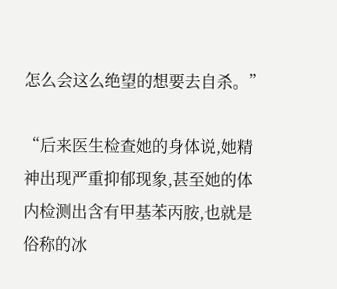怎么会这么绝望的想要去自杀。”

“后来医生检查她的身体说,她精神出现严重抑郁现象,甚至她的体内检测出含有甲基苯丙胺,也就是俗称的冰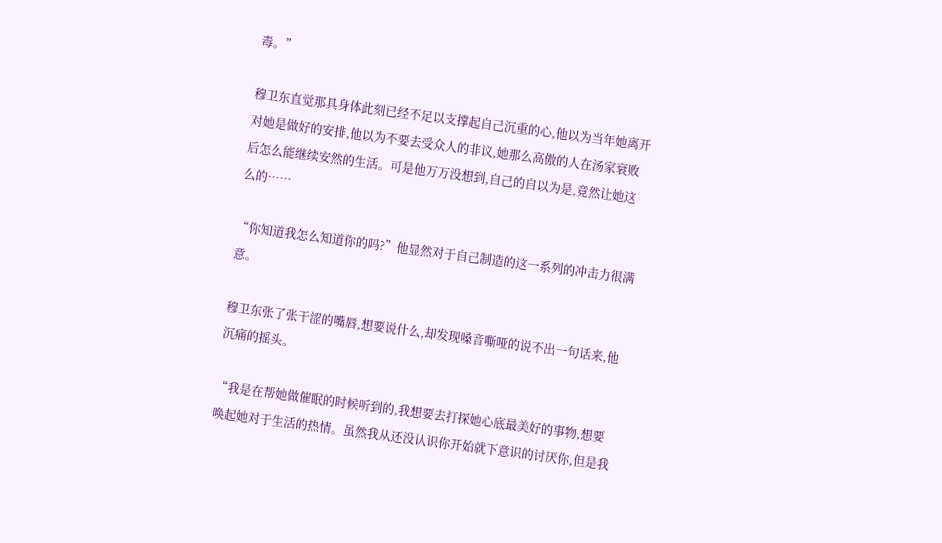毒。”

穆卫东直觉那具身体此刻已经不足以支撑起自己沉重的心,他以为当年她离开对她是做好的安排,他以为不要去受众人的非议,她那么高傲的人在汤家衰败后怎么能继续安然的生活。可是他万万没想到,自己的自以为是,竟然让她这么的……

“你知道我怎么知道你的吗?”他显然对于自己制造的这一系列的冲击力很满意。

穆卫东张了张干涩的嘴唇,想要说什么,却发现嗓音嘶哑的说不出一句话来,他沉痛的摇头。

“我是在帮她做催眠的时候听到的,我想要去打探她心底最美好的事物,想要唤起她对于生活的热情。虽然我从还没认识你开始就下意识的讨厌你,但是我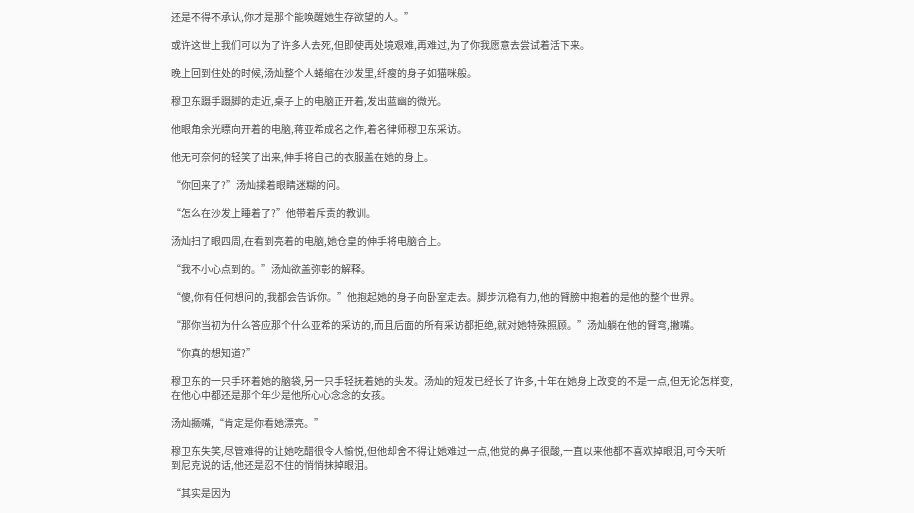还是不得不承认,你才是那个能唤醒她生存欲望的人。”

或许这世上我们可以为了许多人去死,但即使再处境艰难,再难过,为了你我愿意去尝试着活下来。

晚上回到住处的时候,汤灿整个人蜷缩在沙发里,纤瘦的身子如猫咪般。

穆卫东蹑手蹑脚的走近,桌子上的电脑正开着,发出蓝幽的微光。

他眼角余光瞟向开着的电脑,蒋亚希成名之作,着名律师穆卫东采访。

他无可奈何的轻笑了出来,伸手将自己的衣服盖在她的身上。

“你回来了?”汤灿揉着眼睛迷糊的问。

“怎么在沙发上睡着了?”他带着斥责的教训。

汤灿扫了眼四周,在看到亮着的电脑,她仓皇的伸手将电脑合上。

“我不小心点到的。”汤灿欲盖弥彰的解释。

“傻,你有任何想问的,我都会告诉你。”他抱起她的身子向卧室走去。脚步沉稳有力,他的臂膀中抱着的是他的整个世界。

“那你当初为什么答应那个什么亚希的采访的,而且后面的所有采访都拒绝,就对她特殊照顾。”汤灿躺在他的臂弯,撇嘴。

“你真的想知道?”

穆卫东的一只手环着她的脑袋,另一只手轻抚着她的头发。汤灿的短发已经长了许多,十年在她身上改变的不是一点,但无论怎样变,在他心中都还是那个年少是他所心心念念的女孩。

汤灿撅嘴,“肯定是你看她漂亮。”

穆卫东失笑,尽管难得的让她吃醋很令人愉悦,但他却舍不得让她难过一点,他觉的鼻子很酸,一直以来他都不喜欢掉眼泪,可今天听到尼克说的话,他还是忍不住的悄悄抹掉眼泪。

“其实是因为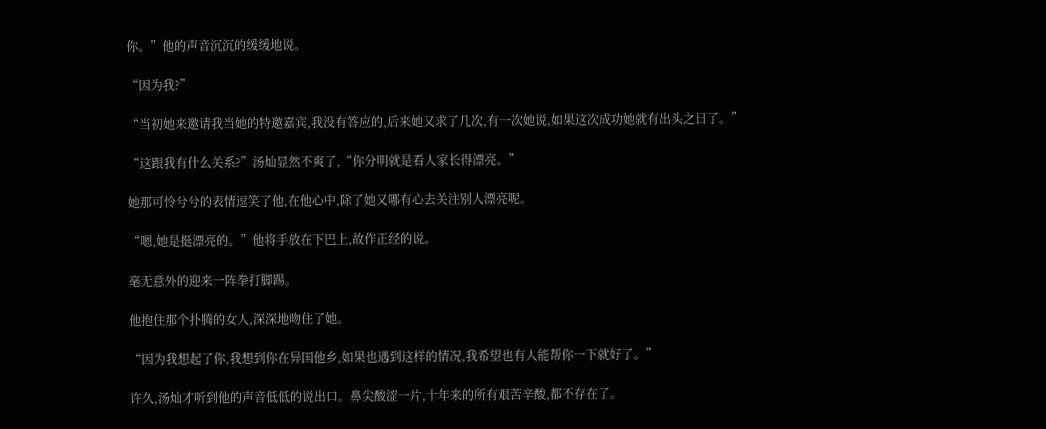你。”他的声音沉沉的缓缓地说。

“因为我?”

“当初她来邀请我当她的特邀嘉宾,我没有答应的,后来她又求了几次,有一次她说,如果这次成功她就有出头之日了。”

“这跟我有什么关系?”汤灿显然不爽了,“你分明就是看人家长得漂亮。”

她那可怜兮兮的表情逗笑了他,在他心中,除了她又哪有心去关注别人漂亮呢。

“嗯,她是挺漂亮的。”他将手放在下巴上,故作正经的说。

毫无意外的迎来一阵拳打脚踢。

他抱住那个扑腾的女人,深深地吻住了她。

“因为我想起了你,我想到你在异国他乡,如果也遇到这样的情况,我希望也有人能帮你一下就好了。”

许久,汤灿才听到他的声音低低的说出口。鼻尖酸涩一片,十年来的所有艰苦辛酸,都不存在了。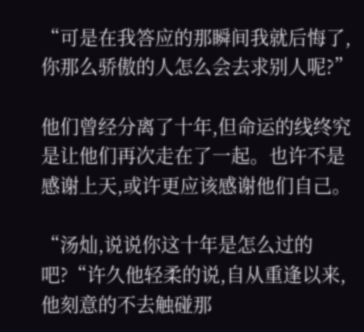“可是在我答应的那瞬间我就后悔了,你那么骄傲的人怎么会去求别人呢?”

他们曾经分离了十年,但命运的线终究是让他们再次走在了一起。也许不是感谢上天,或许更应该感谢他们自己。

“汤灿,说说你这十年是怎么过的吧?“许久他轻柔的说,自从重逢以来,他刻意的不去触碰那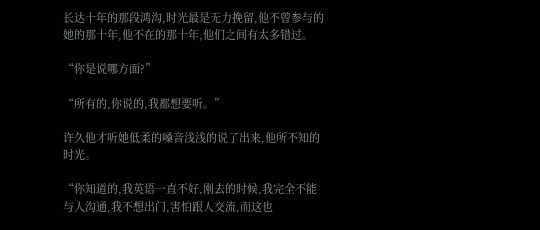长达十年的那段鸿沟,时光最是无力挽留,他不曾参与的她的那十年,他不在的那十年,他们之间有太多错过。

“你是说哪方面?”

“所有的,你说的,我都想要听。”

许久他才听她低柔的嗓音浅浅的说了出来,他所不知的时光。

“你知道的,我英语一直不好,刚去的时候,我完全不能与人沟通,我不想出门,害怕跟人交流,而这也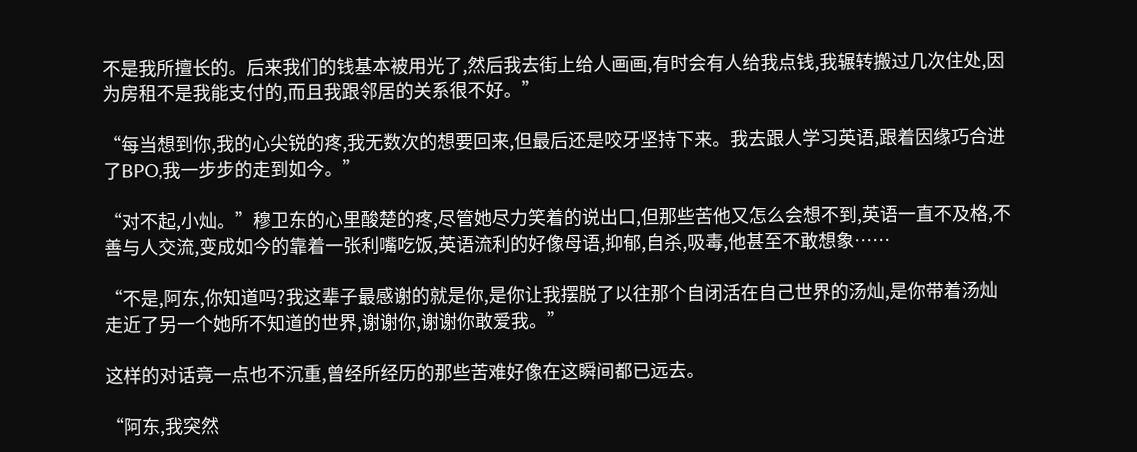不是我所擅长的。后来我们的钱基本被用光了,然后我去街上给人画画,有时会有人给我点钱,我辗转搬过几次住处,因为房租不是我能支付的,而且我跟邻居的关系很不好。”

“每当想到你,我的心尖锐的疼,我无数次的想要回来,但最后还是咬牙坚持下来。我去跟人学习英语,跟着因缘巧合进了BPO,我一步步的走到如今。”

“对不起,小灿。”穆卫东的心里酸楚的疼,尽管她尽力笑着的说出口,但那些苦他又怎么会想不到,英语一直不及格,不善与人交流,变成如今的靠着一张利嘴吃饭,英语流利的好像母语,抑郁,自杀,吸毒,他甚至不敢想象……

“不是,阿东,你知道吗?我这辈子最感谢的就是你,是你让我摆脱了以往那个自闭活在自己世界的汤灿,是你带着汤灿走近了另一个她所不知道的世界,谢谢你,谢谢你敢爱我。”

这样的对话竟一点也不沉重,曾经所经历的那些苦难好像在这瞬间都已远去。

“阿东,我突然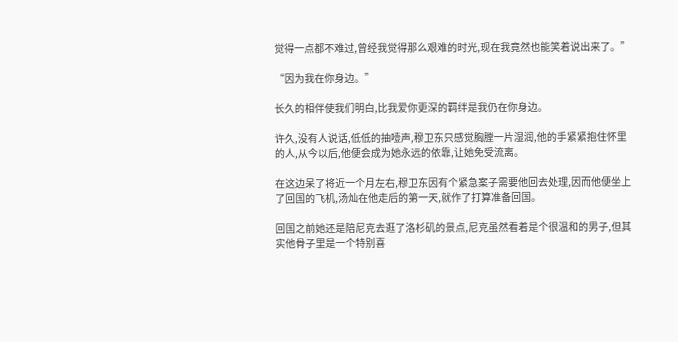觉得一点都不难过,曾经我觉得那么艰难的时光,现在我竟然也能笑着说出来了。”

“因为我在你身边。”

长久的相伴使我们明白,比我爱你更深的羁绊是我仍在你身边。

许久,没有人说话,低低的抽噎声,穆卫东只感觉胸膛一片湿润,他的手紧紧抱住怀里的人,从今以后,他便会成为她永远的依靠,让她免受流离。

在这边呆了将近一个月左右,穆卫东因有个紧急案子需要他回去处理,因而他便坐上了回国的飞机,汤灿在他走后的第一天,就作了打算准备回国。

回国之前她还是陪尼克去逛了洛杉矶的景点,尼克虽然看着是个很温和的男子,但其实他骨子里是一个特别喜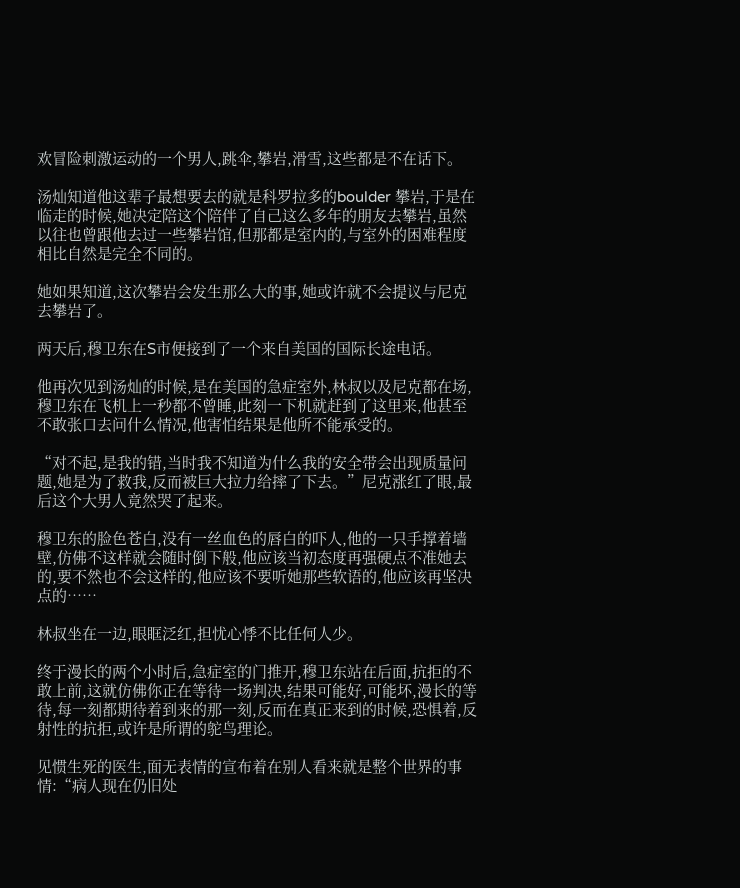欢冒险刺激运动的一个男人,跳伞,攀岩,滑雪,这些都是不在话下。

汤灿知道他这辈子最想要去的就是科罗拉多的boulder 攀岩,于是在临走的时候,她决定陪这个陪伴了自己这么多年的朋友去攀岩,虽然以往也曾跟他去过一些攀岩馆,但那都是室内的,与室外的困难程度相比自然是完全不同的。

她如果知道,这次攀岩会发生那么大的事,她或许就不会提议与尼克去攀岩了。

两天后,穆卫东在S市便接到了一个来自美国的国际长途电话。

他再次见到汤灿的时候,是在美国的急症室外,林叔以及尼克都在场,穆卫东在飞机上一秒都不曾睡,此刻一下机就赶到了这里来,他甚至不敢张口去问什么情况,他害怕结果是他所不能承受的。

“对不起,是我的错,当时我不知道为什么我的安全带会出现质量问题,她是为了救我,反而被巨大拉力给摔了下去。”尼克涨红了眼,最后这个大男人竟然哭了起来。

穆卫东的脸色苍白,没有一丝血色的唇白的吓人,他的一只手撑着墙壁,仿佛不这样就会随时倒下般,他应该当初态度再强硬点不准她去的,要不然也不会这样的,他应该不要听她那些软语的,他应该再坚决点的……

林叔坐在一边,眼眶泛红,担忧心悸不比任何人少。

终于漫长的两个小时后,急症室的门推开,穆卫东站在后面,抗拒的不敢上前,这就仿佛你正在等待一场判决,结果可能好,可能坏,漫长的等待,每一刻都期待着到来的那一刻,反而在真正来到的时候,恐惧着,反射性的抗拒,或许是所谓的鸵鸟理论。

见惯生死的医生,面无表情的宣布着在别人看来就是整个世界的事情:“病人现在仍旧处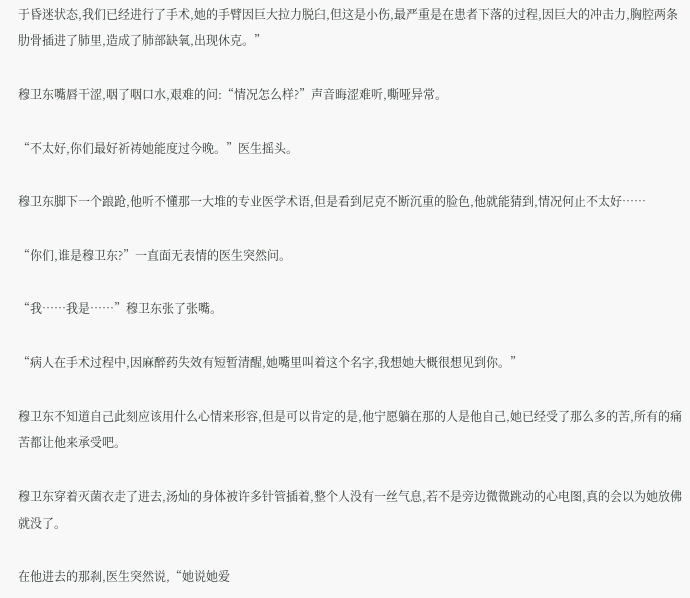于昏迷状态,我们已经进行了手术,她的手臂因巨大拉力脱臼,但这是小伤,最严重是在患者下落的过程,因巨大的冲击力,胸腔两条肋骨插进了肺里,造成了肺部缺氧,出现休克。”

穆卫东嘴唇干涩,咽了咽口水,艰难的问:“情况怎么样?”声音晦涩难听,嘶哑异常。

“不太好,你们最好祈祷她能度过今晚。”医生摇头。

穆卫东脚下一个踉跄,他听不懂那一大堆的专业医学术语,但是看到尼克不断沉重的脸色,他就能猜到,情况何止不太好……

“你们,谁是穆卫东?”一直面无表情的医生突然问。

“我……我是……”穆卫东张了张嘴。

“病人在手术过程中,因麻醉药失效有短暂清醒,她嘴里叫着这个名字,我想她大概很想见到你。”

穆卫东不知道自己此刻应该用什么心情来形容,但是可以肯定的是,他宁愿躺在那的人是他自己,她已经受了那么多的苦,所有的痛苦都让他来承受吧。

穆卫东穿着灭菌衣走了进去,汤灿的身体被许多针管插着,整个人没有一丝气息,若不是旁边微微跳动的心电图,真的会以为她放佛就没了。

在他进去的那刹,医生突然说,“她说她爱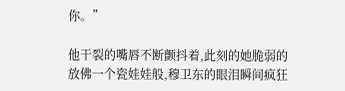你。”

他干裂的嘴唇不断颤抖着,此刻的她脆弱的放佛一个瓷娃娃般,穆卫东的眼泪瞬间疯狂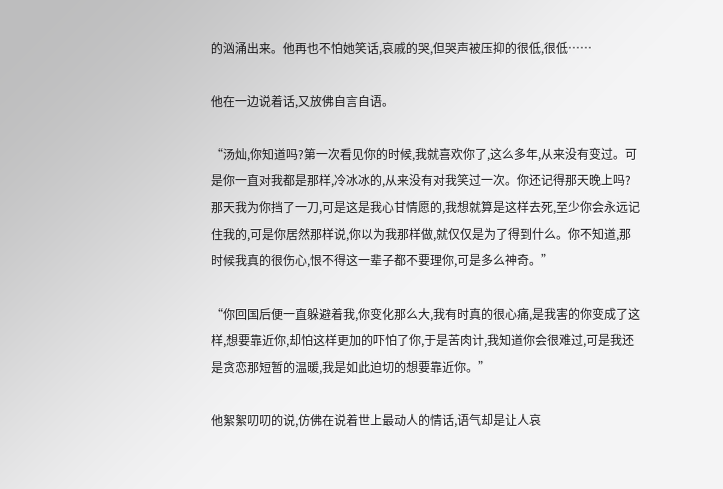的汹涌出来。他再也不怕她笑话,哀戚的哭,但哭声被压抑的很低,很低……

他在一边说着话,又放佛自言自语。

“汤灿,你知道吗?第一次看见你的时候,我就喜欢你了,这么多年,从来没有变过。可是你一直对我都是那样,冷冰冰的,从来没有对我笑过一次。你还记得那天晚上吗?那天我为你挡了一刀,可是这是我心甘情愿的,我想就算是这样去死,至少你会永远记住我的,可是你居然那样说,你以为我那样做,就仅仅是为了得到什么。你不知道,那时候我真的很伤心,恨不得这一辈子都不要理你,可是多么神奇。”

“你回国后便一直躲避着我,你变化那么大,我有时真的很心痛,是我害的你变成了这样,想要靠近你,却怕这样更加的吓怕了你,于是苦肉计,我知道你会很难过,可是我还是贪恋那短暂的温暖,我是如此迫切的想要靠近你。”

他絮絮叨叨的说,仿佛在说着世上最动人的情话,语气却是让人哀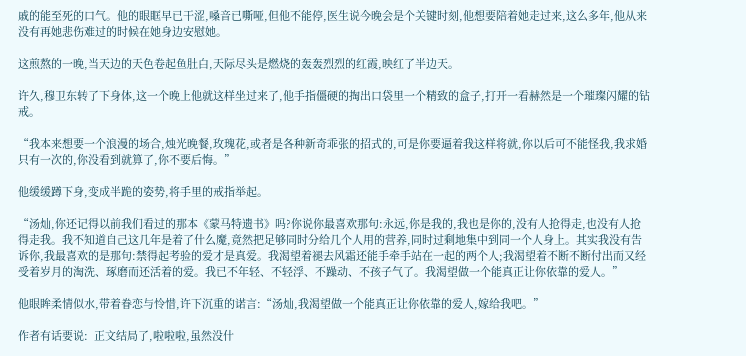戚的能至死的口气。他的眼眶早已干涩,嗓音已嘶哑,但他不能停,医生说今晚会是个关键时刻,他想要陪着她走过来,这么多年,他从来没有再她悲伤难过的时候在她身边安慰她。

这煎熬的一晚,当天边的天色卷起鱼肚白,天际尽头是燃烧的轰轰烈烈的红霞,映红了半边天。

许久,穆卫东转了下身体,这一个晚上他就这样坐过来了,他手指僵硬的掏出口袋里一个精致的盒子,打开一看赫然是一个璀璨闪耀的钻戒。

“我本来想要一个浪漫的场合,烛光晚餐,玫瑰花,或者是各种新奇乖张的招式的,可是你要逼着我这样将就,你以后可不能怪我,我求婚只有一次的,你没看到就算了,你不要后悔。”

他缓缓蹲下身,变成半跪的姿势,将手里的戒指举起。

“汤灿,你还记得以前我们看过的那本《蒙马特遗书》吗?你说你最喜欢那句:永远,你是我的,我也是你的,没有人抢得走,也没有人抢得走我。我不知道自己这几年是着了什么魔,竟然把足够同时分给几个人用的营养,同时过剩地集中到同一个人身上。其实我没有告诉你,我最喜欢的是那句:禁得起考验的爱才是真爱。我渴望着褪去风霜还能手牵手站在一起的两个人;我渴望着不断不断付出而又经受着岁月的淘洗、琢磨而还活着的爱。我已不年轻、不轻浮、不躁动、不孩子气了。我渴望做一个能真正让你依靠的爱人。”

他眼眸柔情似水,带着眷恋与怜惜,许下沉重的诺言:“汤灿,我渴望做一个能真正让你依靠的爱人,嫁给我吧。”

作者有话要说:  正文结局了,啦啦啦,虽然没什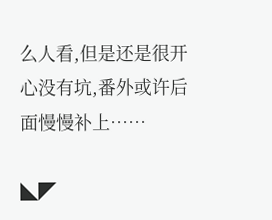么人看,但是还是很开心没有坑,番外或许后面慢慢补上……

◣◤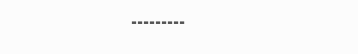┄┄┄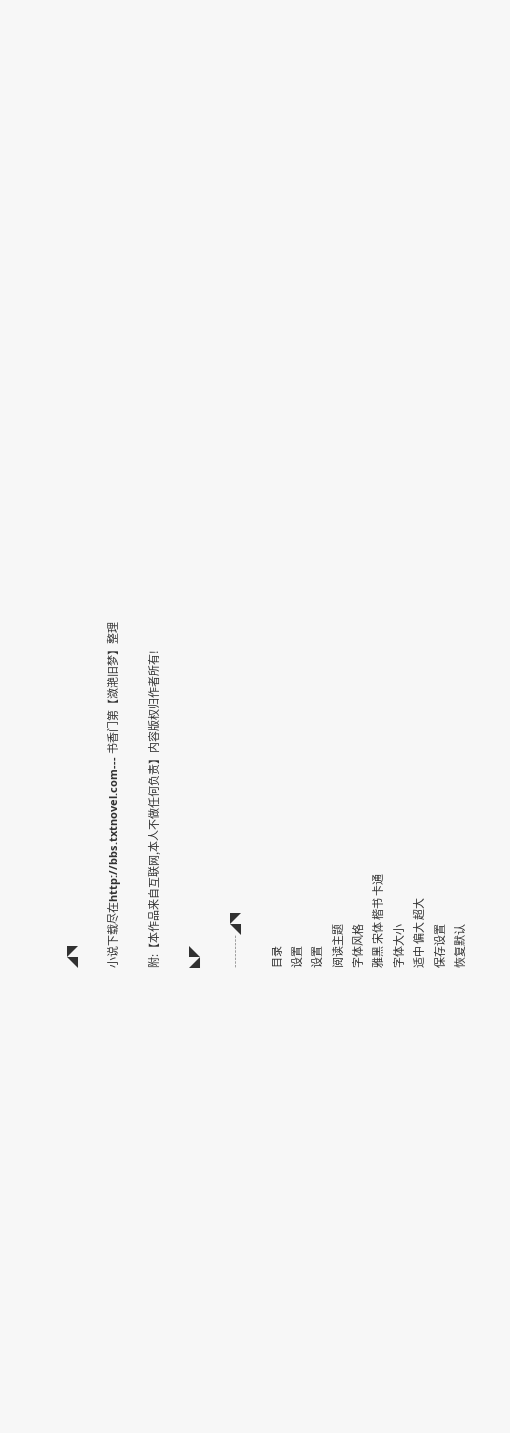◢◥

小说下载尽在http://bbs.txtnovel.com--- 书香门第【潋滟旧梦】整理

附:【本作品来自互联网,本人不做任何负责】内容版权归作者所有!

◣◤

┄┄┄◢◥

目录
设置
设置
阅读主题
字体风格
雅黑 宋体 楷书 卡通
字体大小
适中 偏大 超大
保存设置
恢复默认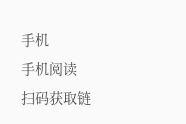手机
手机阅读
扫码获取链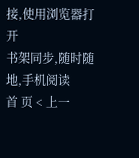接,使用浏览器打开
书架同步,随时随地,手机阅读
首 页 < 上一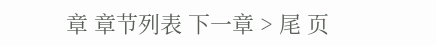章 章节列表 下一章 > 尾 页